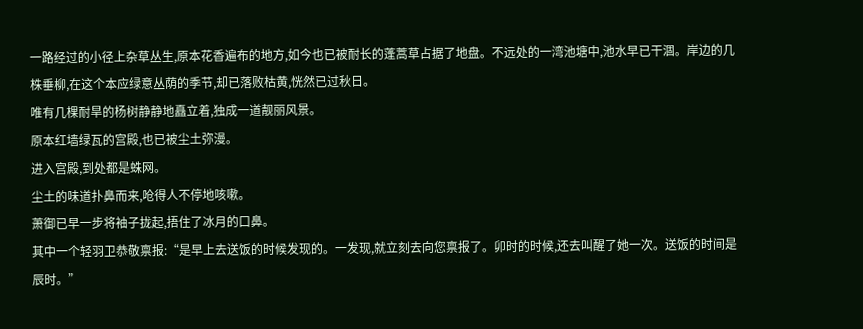一路经过的小径上杂草丛生,原本花香遍布的地方,如今也已被耐长的蓬蒿草占据了地盘。不远处的一湾池塘中,池水早已干涸。岸边的几株垂柳,在这个本应绿意丛荫的季节,却已落败枯黄,恍然已过秋日。
唯有几棵耐旱的杨树静静地矗立着,独成一道靓丽风景。
原本红墙绿瓦的宫殿,也已被尘土弥漫。
进入宫殿,到处都是蛛网。
尘土的味道扑鼻而来,呛得人不停地咳嗽。
萧御已早一步将袖子拢起,捂住了冰月的口鼻。
其中一个轻羽卫恭敬禀报:“是早上去送饭的时候发现的。一发现,就立刻去向您禀报了。卯时的时候,还去叫醒了她一次。送饭的时间是辰时。”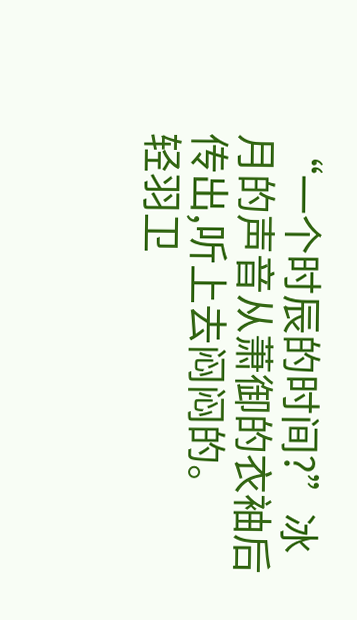“一个时辰的时间?”冰月的声音从萧御的衣袖后传出,听上去闷闷的。
轻羽卫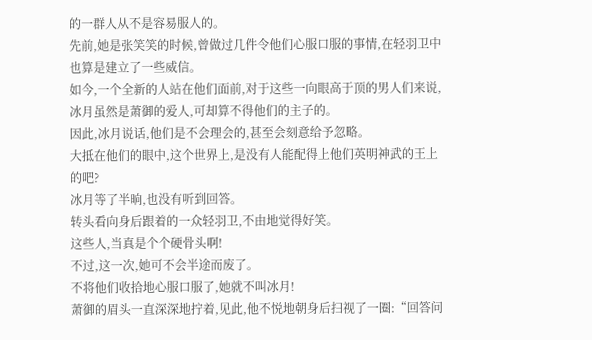的一群人从不是容易服人的。
先前,她是张笑笑的时候,曾做过几件令他们心服口服的事情,在轻羽卫中也算是建立了一些威信。
如今,一个全新的人站在他们面前,对于这些一向眼高于顶的男人们来说,冰月虽然是萧御的爱人,可却算不得他们的主子的。
因此,冰月说话,他们是不会理会的,甚至会刻意给予忽略。
大抵在他们的眼中,这个世界上,是没有人能配得上他们英明神武的王上的吧?
冰月等了半晌,也没有听到回答。
转头看向身后跟着的一众轻羽卫,不由地觉得好笑。
这些人,当真是个个硬骨头啊!
不过,这一次,她可不会半途而废了。
不将他们收拾地心服口服了,她就不叫冰月!
萧御的眉头一直深深地拧着,见此,他不悦地朝身后扫视了一圈:“回答问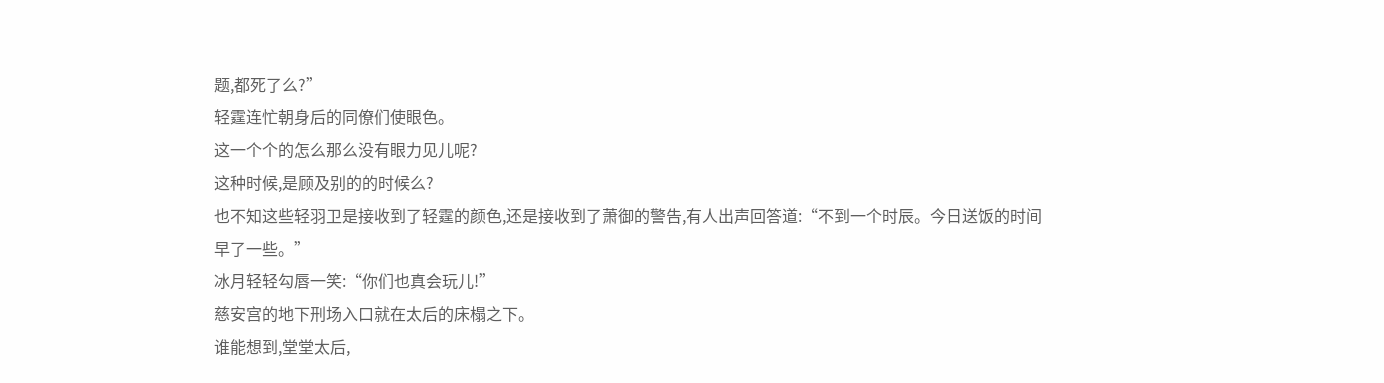题,都死了么?”
轻霆连忙朝身后的同僚们使眼色。
这一个个的怎么那么没有眼力见儿呢?
这种时候,是顾及别的的时候么?
也不知这些轻羽卫是接收到了轻霆的颜色,还是接收到了萧御的警告,有人出声回答道:“不到一个时辰。今日送饭的时间早了一些。”
冰月轻轻勾唇一笑:“你们也真会玩儿!”
慈安宫的地下刑场入口就在太后的床榻之下。
谁能想到,堂堂太后,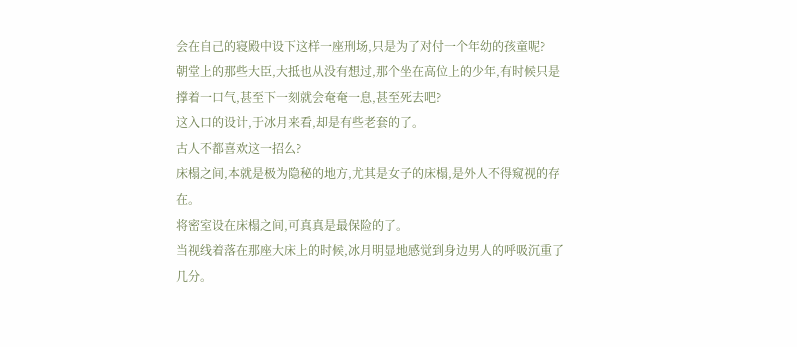会在自己的寝殿中设下这样一座刑场,只是为了对付一个年幼的孩童呢?
朝堂上的那些大臣,大抵也从没有想过,那个坐在高位上的少年,有时候只是撑着一口气,甚至下一刻就会奄奄一息,甚至死去吧?
这入口的设计,于冰月来看,却是有些老套的了。
古人不都喜欢这一招么?
床榻之间,本就是极为隐秘的地方,尤其是女子的床榻,是外人不得窥视的存在。
将密室设在床榻之间,可真真是最保险的了。
当视线着落在那座大床上的时候,冰月明显地感觉到身边男人的呼吸沉重了几分。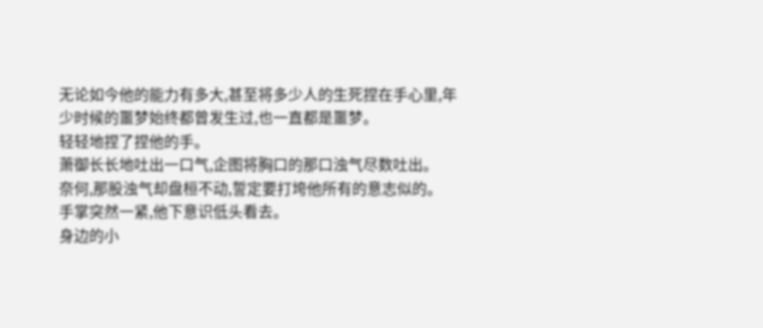无论如今他的能力有多大,甚至将多少人的生死捏在手心里,年少时候的噩梦始终都曾发生过,也一直都是噩梦。
轻轻地捏了捏他的手。
萧御长长地吐出一口气,企图将胸口的那口浊气尽数吐出。
奈何,那股浊气却盘桓不动,誓定要打垮他所有的意志似的。
手掌突然一紧,他下意识低头看去。
身边的小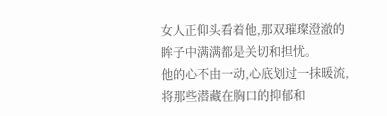女人正仰头看着他,那双璀璨澄澈的眸子中满满都是关切和担忧。
他的心不由一动,心底划过一抹暖流,将那些潜藏在胸口的抑郁和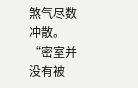煞气尽数冲散。
“密室并没有被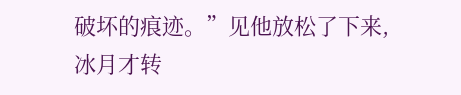破坏的痕迹。”见他放松了下来,冰月才转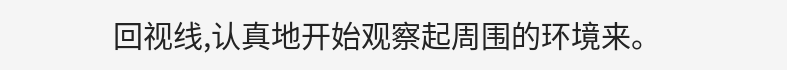回视线,认真地开始观察起周围的环境来。